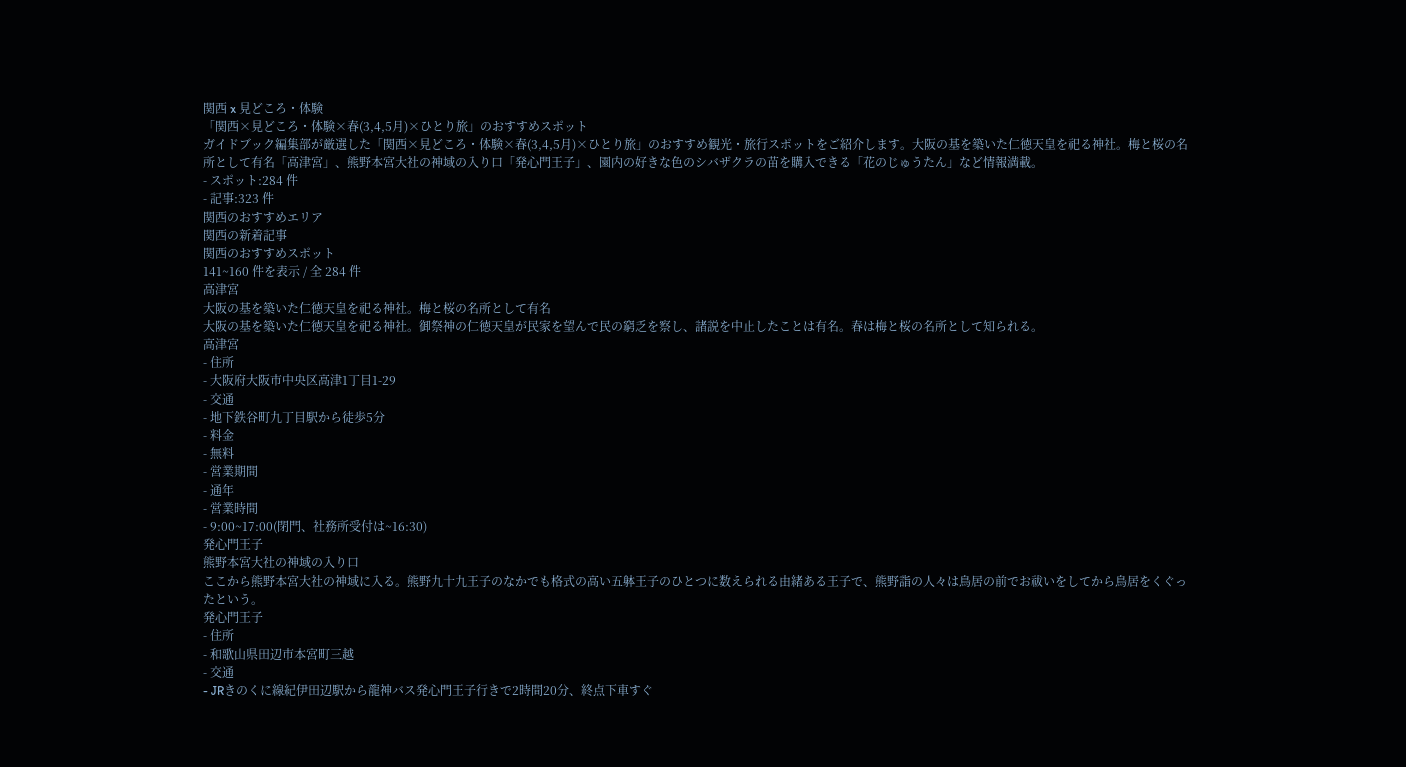関西 x 見どころ・体験
「関西×見どころ・体験×春(3,4,5月)×ひとり旅」のおすすめスポット
ガイドブック編集部が厳選した「関西×見どころ・体験×春(3,4,5月)×ひとり旅」のおすすめ観光・旅行スポットをご紹介します。大阪の基を築いた仁徳天皇を祀る神社。梅と桜の名所として有名「高津宮」、熊野本宮大社の神域の入り口「発心門王子」、園内の好きな色のシバザクラの苗を購入できる「花のじゅうたん」など情報満載。
- スポット:284 件
- 記事:323 件
関西のおすすめエリア
関西の新着記事
関西のおすすめスポット
141~160 件を表示 / 全 284 件
高津宮
大阪の基を築いた仁徳天皇を祀る神社。梅と桜の名所として有名
大阪の基を築いた仁徳天皇を祀る神社。御祭神の仁徳天皇が民家を望んで民の窮乏を察し、諸説を中止したことは有名。春は梅と桜の名所として知られる。
高津宮
- 住所
- 大阪府大阪市中央区高津1丁目1-29
- 交通
- 地下鉄谷町九丁目駅から徒歩5分
- 料金
- 無料
- 営業期間
- 通年
- 営業時間
- 9:00~17:00(閉門、社務所受付は~16:30)
発心門王子
熊野本宮大社の神域の入り口
ここから熊野本宮大社の神域に入る。熊野九十九王子のなかでも格式の高い五躰王子のひとつに数えられる由緒ある王子で、熊野詣の人々は鳥居の前でお祓いをしてから鳥居をくぐったという。
発心門王子
- 住所
- 和歌山県田辺市本宮町三越
- 交通
- JRきのくに線紀伊田辺駅から龍神バス発心門王子行きで2時間20分、終点下車すぐ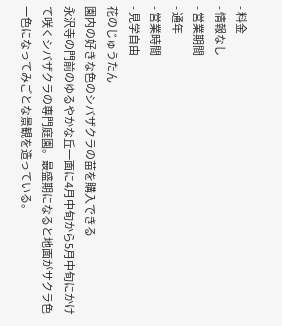- 料金
- 情報なし
- 営業期間
- 通年
- 営業時間
- 見学自由
花のじゅうたん
園内の好きな色のシバザクラの苗を購入できる
永沢寺の門前のゆるやかな丘一面に4月中旬から5月中旬にかけて咲くシバザクラの専門庭園。最盛期になると地面がサクラ色一色になってみごとな景観を造っている。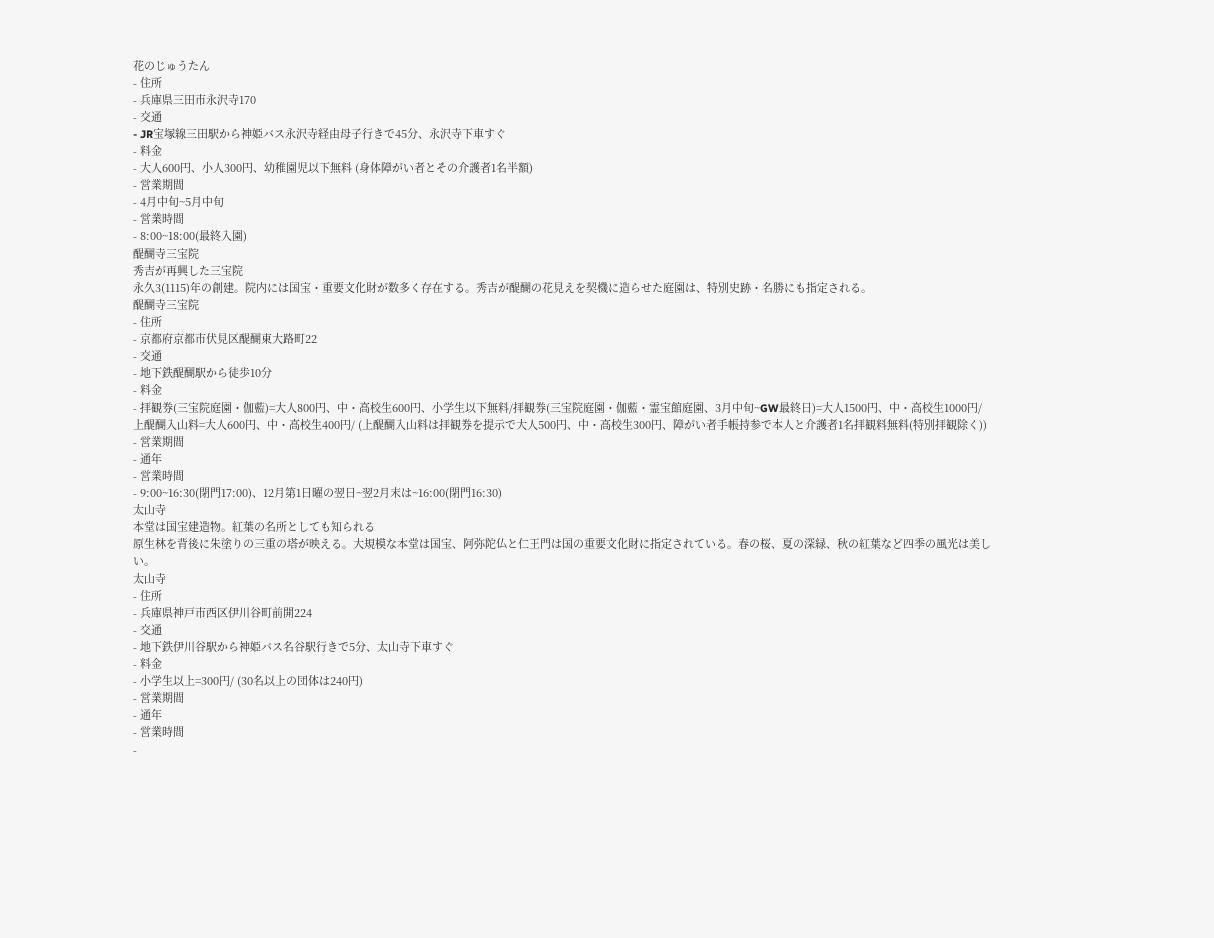花のじゅうたん
- 住所
- 兵庫県三田市永沢寺170
- 交通
- JR宝塚線三田駅から神姫バス永沢寺経由母子行きで45分、永沢寺下車すぐ
- 料金
- 大人600円、小人300円、幼稚園児以下無料 (身体障がい者とその介護者1名半額)
- 営業期間
- 4月中旬~5月中旬
- 営業時間
- 8:00~18:00(最終入園)
醍醐寺三宝院
秀吉が再興した三宝院
永久3(1115)年の創建。院内には国宝・重要文化財が数多く存在する。秀吉が醍醐の花見えを契機に造らせた庭園は、特別史跡・名勝にも指定される。
醍醐寺三宝院
- 住所
- 京都府京都市伏見区醍醐東大路町22
- 交通
- 地下鉄醍醐駅から徒歩10分
- 料金
- 拝観券(三宝院庭園・伽藍)=大人800円、中・高校生600円、小学生以下無料/拝観券(三宝院庭園・伽藍・霊宝館庭園、3月中旬~GW最終日)=大人1500円、中・高校生1000円/上醍醐入山料=大人600円、中・高校生400円/ (上醍醐入山料は拝観券を提示で大人500円、中・高校生300円、障がい者手帳持参で本人と介護者1名拝観料無料(特別拝観除く))
- 営業期間
- 通年
- 営業時間
- 9:00~16:30(閉門17:00)、12月第1日曜の翌日~翌2月末は~16:00(閉門16:30)
太山寺
本堂は国宝建造物。紅葉の名所としても知られる
原生林を背後に朱塗りの三重の塔が映える。大規模な本堂は国宝、阿弥陀仏と仁王門は国の重要文化財に指定されている。春の桜、夏の深緑、秋の紅葉など四季の風光は美しい。
太山寺
- 住所
- 兵庫県神戸市西区伊川谷町前開224
- 交通
- 地下鉄伊川谷駅から神姫バス名谷駅行きで5分、太山寺下車すぐ
- 料金
- 小学生以上=300円/ (30名以上の団体は240円)
- 営業期間
- 通年
- 営業時間
-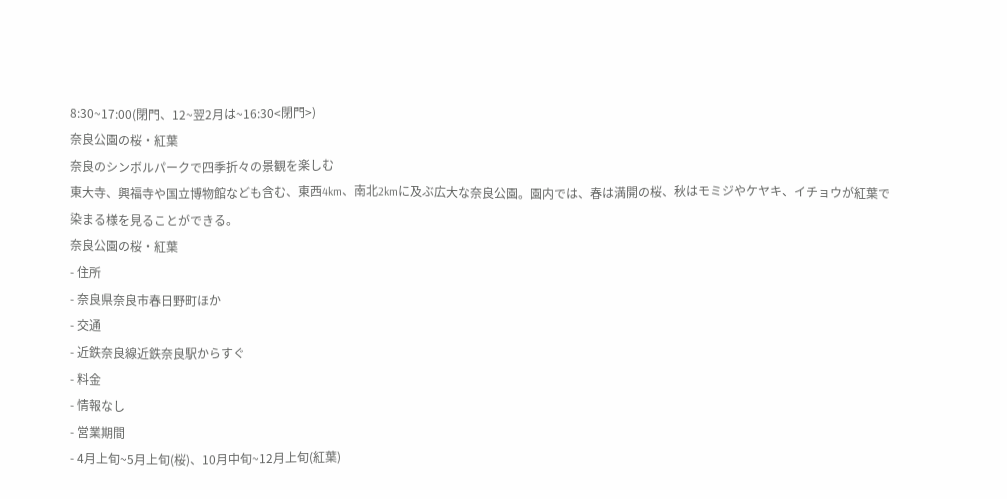8:30~17:00(閉門、12~翌2月は~16:30<閉門>)
奈良公園の桜・紅葉
奈良のシンボルパークで四季折々の景観を楽しむ
東大寺、興福寺や国立博物館なども含む、東西4km、南北2kmに及ぶ広大な奈良公園。園内では、春は満開の桜、秋はモミジやケヤキ、イチョウが紅葉で染まる様を見ることができる。
奈良公園の桜・紅葉
- 住所
- 奈良県奈良市春日野町ほか
- 交通
- 近鉄奈良線近鉄奈良駅からすぐ
- 料金
- 情報なし
- 営業期間
- 4月上旬~5月上旬(桜)、10月中旬~12月上旬(紅葉)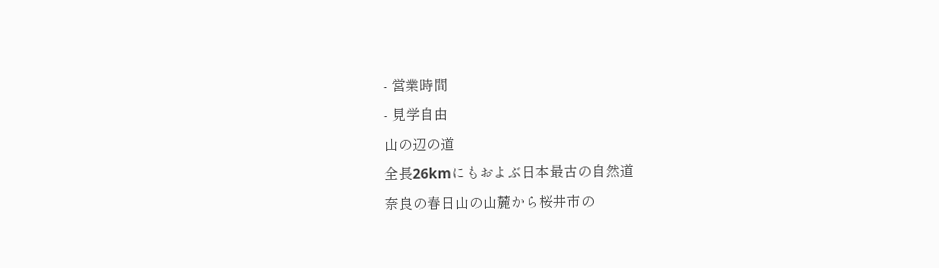- 営業時間
- 見学自由
山の辺の道
全長26kmにもおよぶ日本最古の自然道
奈良の春日山の山麓から桜井市の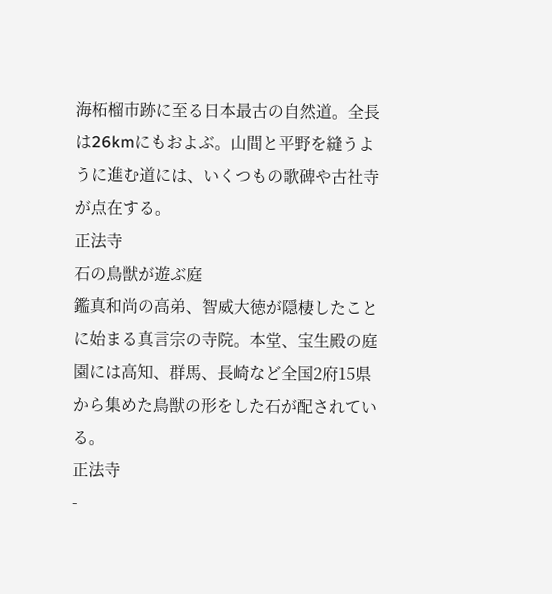海柘榴市跡に至る日本最古の自然道。全長は26kmにもおよぶ。山間と平野を縫うように進む道には、いくつもの歌碑や古社寺が点在する。
正法寺
石の鳥獣が遊ぶ庭
鑑真和尚の高弟、智威大徳が隠棲したことに始まる真言宗の寺院。本堂、宝生殿の庭園には高知、群馬、長崎など全国2府15県から集めた鳥獣の形をした石が配されている。
正法寺
-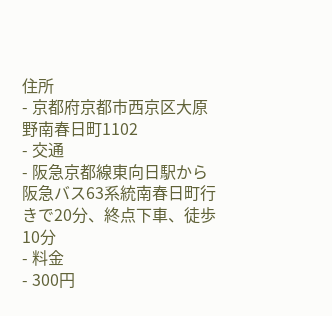住所
- 京都府京都市西京区大原野南春日町1102
- 交通
- 阪急京都線東向日駅から阪急バス63系統南春日町行きで20分、終点下車、徒歩10分
- 料金
- 300円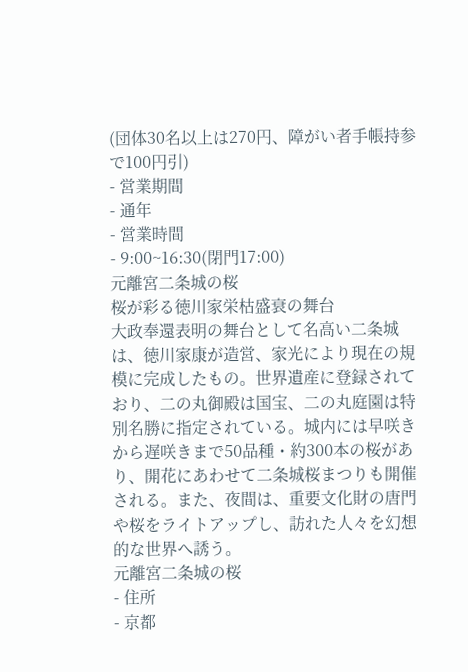(団体30名以上は270円、障がい者手帳持参で100円引)
- 営業期間
- 通年
- 営業時間
- 9:00~16:30(閉門17:00)
元離宮二条城の桜
桜が彩る徳川家栄枯盛衰の舞台
大政奉還表明の舞台として名高い二条城は、徳川家康が造営、家光により現在の規模に完成したもの。世界遺産に登録されており、二の丸御殿は国宝、二の丸庭園は特別名勝に指定されている。城内には早咲きから遅咲きまで50品種・約300本の桜があり、開花にあわせて二条城桜まつりも開催される。また、夜間は、重要文化財の唐門や桜をライトアップし、訪れた人々を幻想的な世界へ誘う。
元離宮二条城の桜
- 住所
- 京都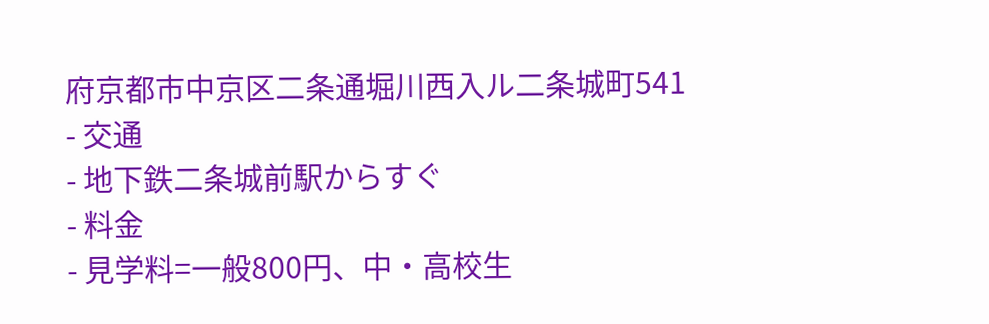府京都市中京区二条通堀川西入ル二条城町541
- 交通
- 地下鉄二条城前駅からすぐ
- 料金
- 見学料=一般800円、中・高校生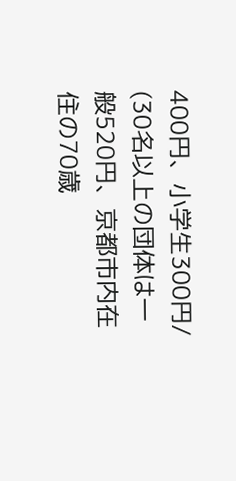400円、小学生300円/ (30名以上の団体は一般520円、京都市内在住の70歳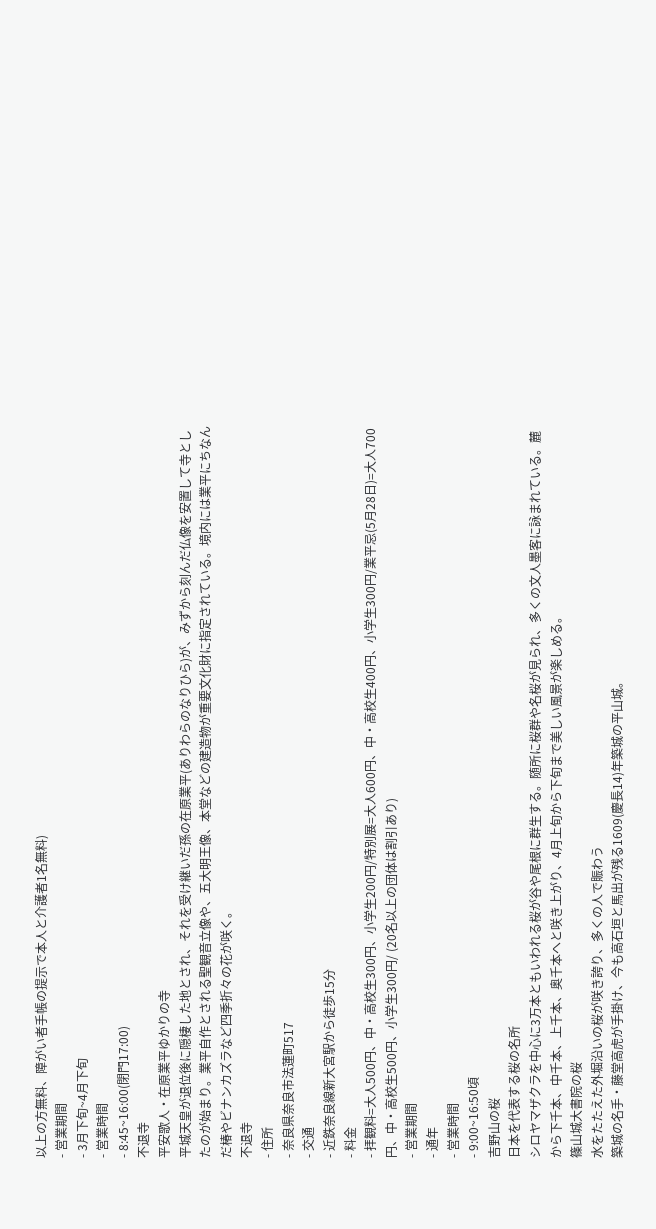以上の方無料、障がい者手帳の提示で本人と介護者1名無料)
- 営業期間
- 3月下旬~4月下旬
- 営業時間
- 8:45~16:00(閉門17:00)
不退寺
平安歌人・在原業平ゆかりの寺
平城天皇が退位後に隠棲した地とされ、それを受け継いだ孫の在原業平(ありわらのなりひら)が、みずから刻んだ仏像を安置して寺としたのが始まり。業平自作とされる聖観音立像や、五大明王像、本堂などの建造物が重要文化財に指定されている。境内には業平にちなんだ椿やビナンカズラなど四季折々の花が咲く。
不退寺
- 住所
- 奈良県奈良市法蓮町517
- 交通
- 近鉄奈良線新大宮駅から徒歩15分
- 料金
- 拝観料=大人500円、中・高校生300円、小学生200円/特別展=大人600円、中・高校生400円、小学生300円/業平忌(5月28日)=大人700円、中・高校生500円、小学生300円/ (20名以上の団体は割引あり)
- 営業期間
- 通年
- 営業時間
- 9:00~16:50頃
吉野山の桜
日本を代表する桜の名所
シロヤマザクラを中心に3万本ともいわれる桜が谷や尾根に群生する。随所に桜群や名桜が見られ、多くの文人墨客に詠まれている。麓から下千本、中千本、上千本、奥千本へと咲き上がり、4月上旬から下旬まで美しい風景が楽しめる。
篠山城大書院の桜
水をたたえた外堀沿いの桜が咲き誇り、多くの人で賑わう
築城の名手・藤堂高虎が手掛け、今も高石垣と馬出が残る1609(慶長14)年築城の平山城。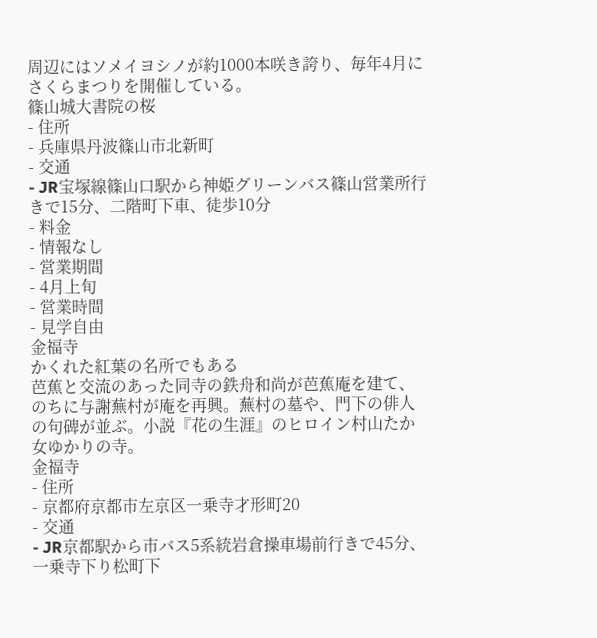周辺にはソメイヨシノが約1000本咲き誇り、毎年4月にさくらまつりを開催している。
篠山城大書院の桜
- 住所
- 兵庫県丹波篠山市北新町
- 交通
- JR宝塚線篠山口駅から神姫グリーンバス篠山営業所行きで15分、二階町下車、徒歩10分
- 料金
- 情報なし
- 営業期間
- 4月上旬
- 営業時間
- 見学自由
金福寺
かくれた紅葉の名所でもある
芭蕉と交流のあった同寺の鉄舟和尚が芭蕉庵を建て、のちに与謝蕪村が庵を再興。蕪村の墓や、門下の俳人の句碑が並ぶ。小説『花の生涯』のヒロイン村山たか女ゆかりの寺。
金福寺
- 住所
- 京都府京都市左京区一乗寺才形町20
- 交通
- JR京都駅から市バス5系統岩倉操車場前行きで45分、一乗寺下り松町下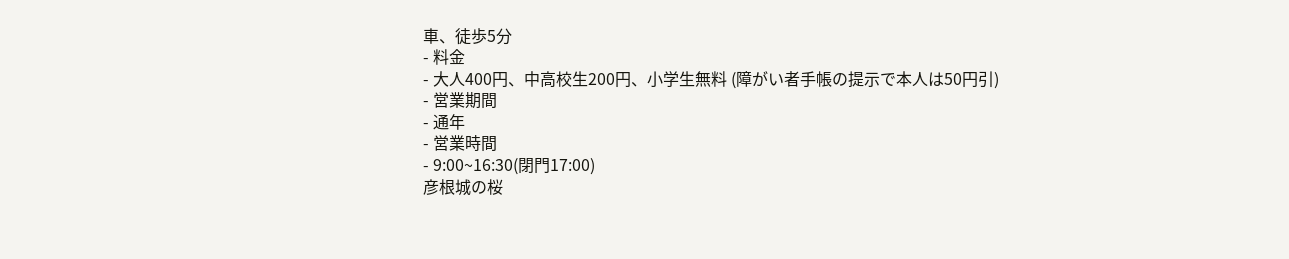車、徒歩5分
- 料金
- 大人400円、中高校生200円、小学生無料 (障がい者手帳の提示で本人は50円引)
- 営業期間
- 通年
- 営業時間
- 9:00~16:30(閉門17:00)
彦根城の桜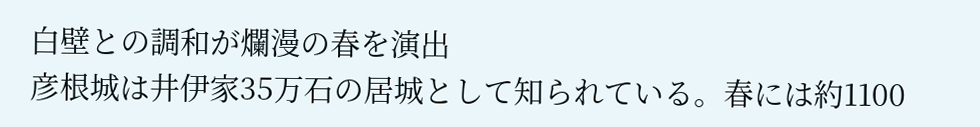白壁との調和が爛漫の春を演出
彦根城は井伊家35万石の居城として知られている。春には約1100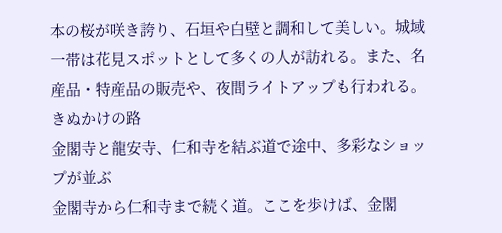本の桜が咲き誇り、石垣や白壁と調和して美しい。城域一帯は花見スポットとして多くの人が訪れる。また、名産品・特産品の販売や、夜間ライトアップも行われる。
きぬかけの路
金閣寺と龍安寺、仁和寺を結ぶ道で途中、多彩なショップが並ぶ
金閣寺から仁和寺まで続く道。ここを歩けば、金閣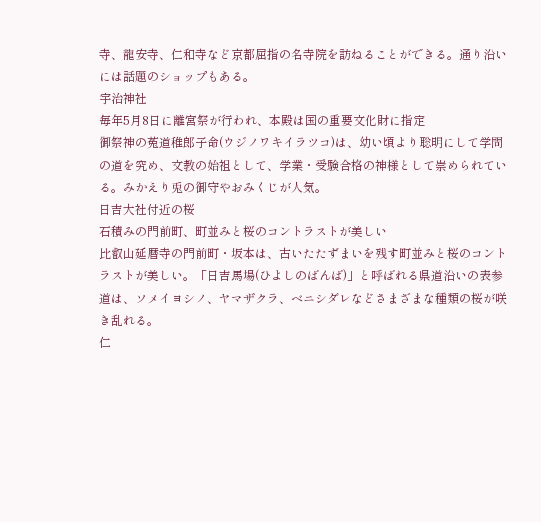寺、龍安寺、仁和寺など京都屈指の名寺院を訪ねることができる。通り沿いには話題のショップもある。
宇治神社
毎年5月8日に離宮祭が行われ、本殿は国の重要文化財に指定
御祭神の菟道稚郎子命(ウジノワキイラツコ)は、幼い頃より聡明にして学問の道を究め、文教の始祖として、学業・受験合格の神様として崇められている。みかえり兎の御守やおみくじが人気。
日吉大社付近の桜
石積みの門前町、町並みと桜のコントラストが美しい
比叡山延暦寺の門前町・坂本は、古いたたずまいを残す町並みと桜のコントラストが美しい。「日吉馬場(ひよしのばんば)」と呼ばれる県道沿いの表参道は、ソメイヨシノ、ヤマザクラ、ベニシダレなどさまざまな種類の桜が咲き乱れる。
仁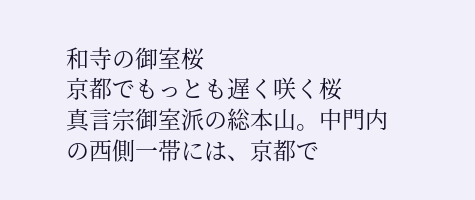和寺の御室桜
京都でもっとも遅く咲く桜
真言宗御室派の総本山。中門内の西側一帯には、京都で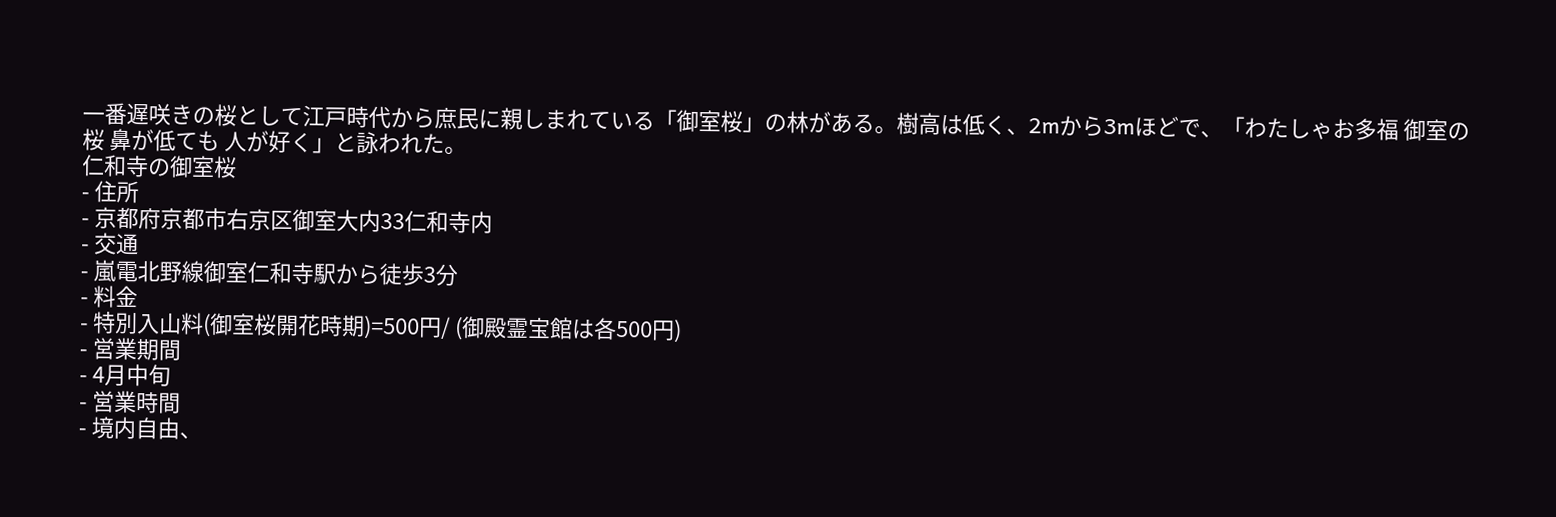一番遅咲きの桜として江戸時代から庶民に親しまれている「御室桜」の林がある。樹高は低く、2mから3mほどで、「わたしゃお多福 御室の桜 鼻が低ても 人が好く」と詠われた。
仁和寺の御室桜
- 住所
- 京都府京都市右京区御室大内33仁和寺内
- 交通
- 嵐電北野線御室仁和寺駅から徒歩3分
- 料金
- 特別入山料(御室桜開花時期)=500円/ (御殿霊宝館は各500円)
- 営業期間
- 4月中旬
- 営業時間
- 境内自由、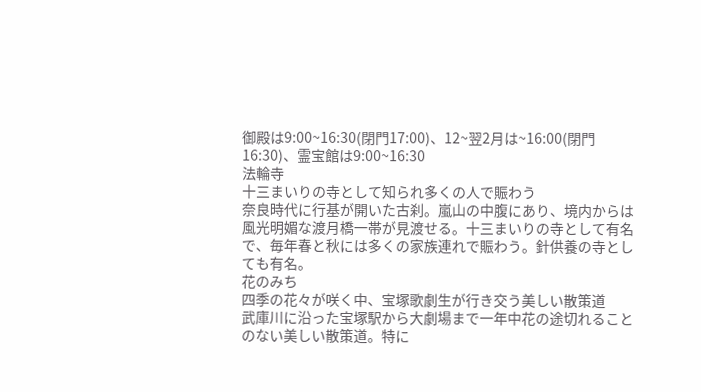御殿は9:00~16:30(閉門17:00)、12~翌2月は~16:00(閉門16:30)、霊宝館は9:00~16:30
法輪寺
十三まいりの寺として知られ多くの人で賑わう
奈良時代に行基が開いた古刹。嵐山の中腹にあり、境内からは風光明媚な渡月橋一帯が見渡せる。十三まいりの寺として有名で、毎年春と秋には多くの家族連れで賑わう。針供養の寺としても有名。
花のみち
四季の花々が咲く中、宝塚歌劇生が行き交う美しい散策道
武庫川に沿った宝塚駅から大劇場まで一年中花の途切れることのない美しい散策道。特に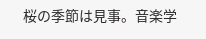桜の季節は見事。音楽学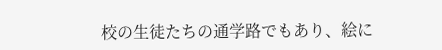校の生徒たちの通学路でもあり、絵に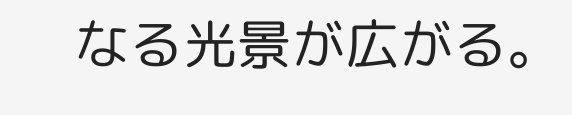なる光景が広がる。